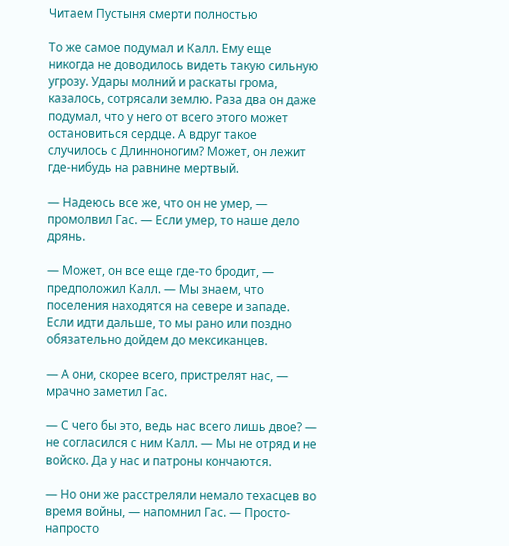Читаем Пустыня смерти полностью

То же самое подумал и Калл. Ему еще никогда не доводилось видеть такую сильную угрозу. Удары молний и раскаты грома, казалось, сотрясали землю. Раза два он даже подумал, что у него от всего этого может остановиться сердце. А вдруг такое случилось с Длинноногим? Может, он лежит где-нибудь на равнине мертвый.

— Надеюсь все же, что он не умер, — промолвил Гас. — Если умер, то наше дело дрянь.

— Может, он все еще где-то бродит, — предположил Калл. — Мы знаем, что поселения находятся на севере и западе. Если идти дальше, то мы рано или поздно обязательно дойдем до мексиканцев.

— А они, скорее всего, пристрелят нас, — мрачно заметил Гас.

— С чего бы это, ведь нас всего лишь двое? — не согласился с ним Калл. — Мы не отряд и не войско. Да у нас и патроны кончаются.

— Но они же расстреляли немало техасцев во время войны, — напомнил Гас. — Просто-напросто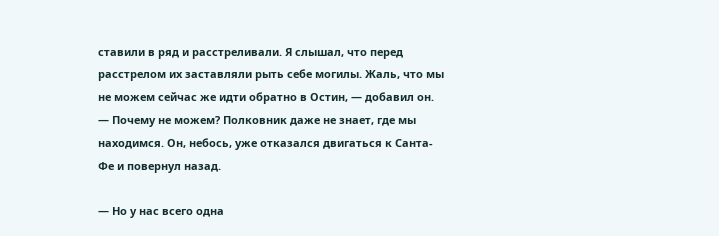ставили в ряд и расстреливали. Я слышал, что перед расстрелом их заставляли рыть себе могилы. Жаль, что мы не можем сейчас же идти обратно в Остин, — добавил он. — Почему не можем? Полковник даже не знает, где мы находимся. Он, небось, уже отказался двигаться к Санта-Фе и повернул назад.

— Но у нас всего одна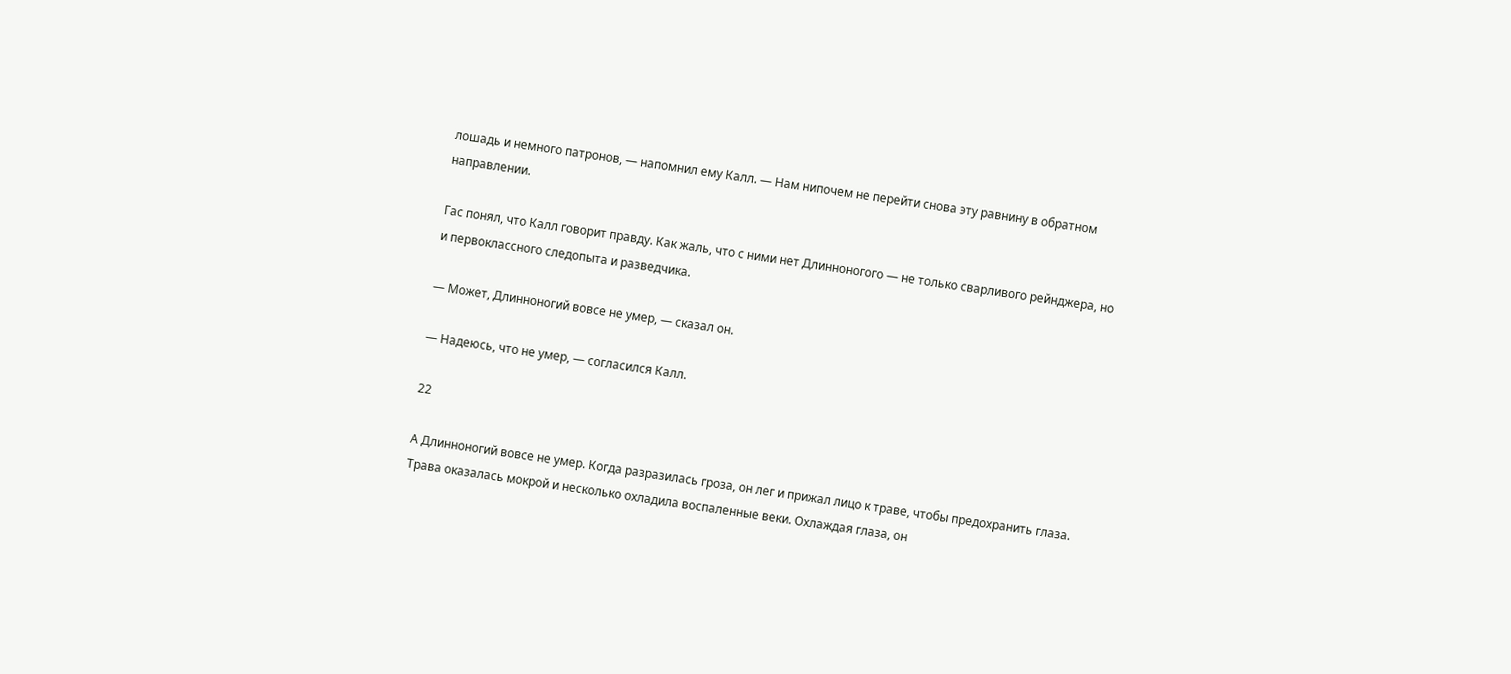лошадь и немного патронов, — напомнил ему Калл. — Нам нипочем не перейти снова эту равнину в обратном направлении.

Гас понял, что Калл говорит правду. Как жаль, что с ними нет Длинноногого — не только сварливого рейнджера, но и первоклассного следопыта и разведчика.

— Может, Длинноногий вовсе не умер, — сказал он.

— Надеюсь, что не умер, — согласился Калл.

22

А Длинноногий вовсе не умер. Когда разразилась гроза, он лег и прижал лицо к траве, чтобы предохранить глаза. Трава оказалась мокрой и несколько охладила воспаленные веки. Охлаждая глаза, он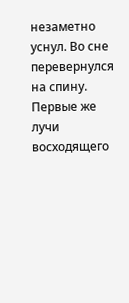незаметно уснул. Во сне перевернулся на спину. Первые же лучи восходящего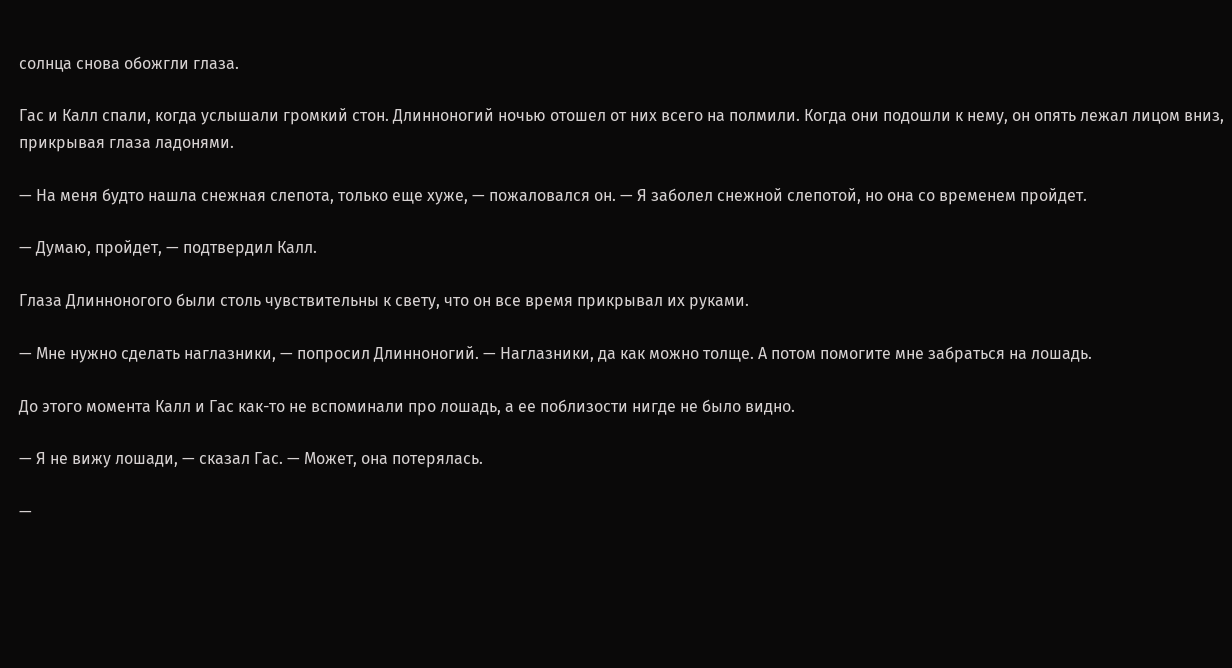солнца снова обожгли глаза.

Гас и Калл спали, когда услышали громкий стон. Длинноногий ночью отошел от них всего на полмили. Когда они подошли к нему, он опять лежал лицом вниз, прикрывая глаза ладонями.

— На меня будто нашла снежная слепота, только еще хуже, — пожаловался он. — Я заболел снежной слепотой, но она со временем пройдет.

— Думаю, пройдет, — подтвердил Калл.

Глаза Длинноногого были столь чувствительны к свету, что он все время прикрывал их руками.

— Мне нужно сделать наглазники, — попросил Длинноногий. — Наглазники, да как можно толще. А потом помогите мне забраться на лошадь.

До этого момента Калл и Гас как-то не вспоминали про лошадь, а ее поблизости нигде не было видно.

— Я не вижу лошади, — сказал Гас. — Может, она потерялась.

—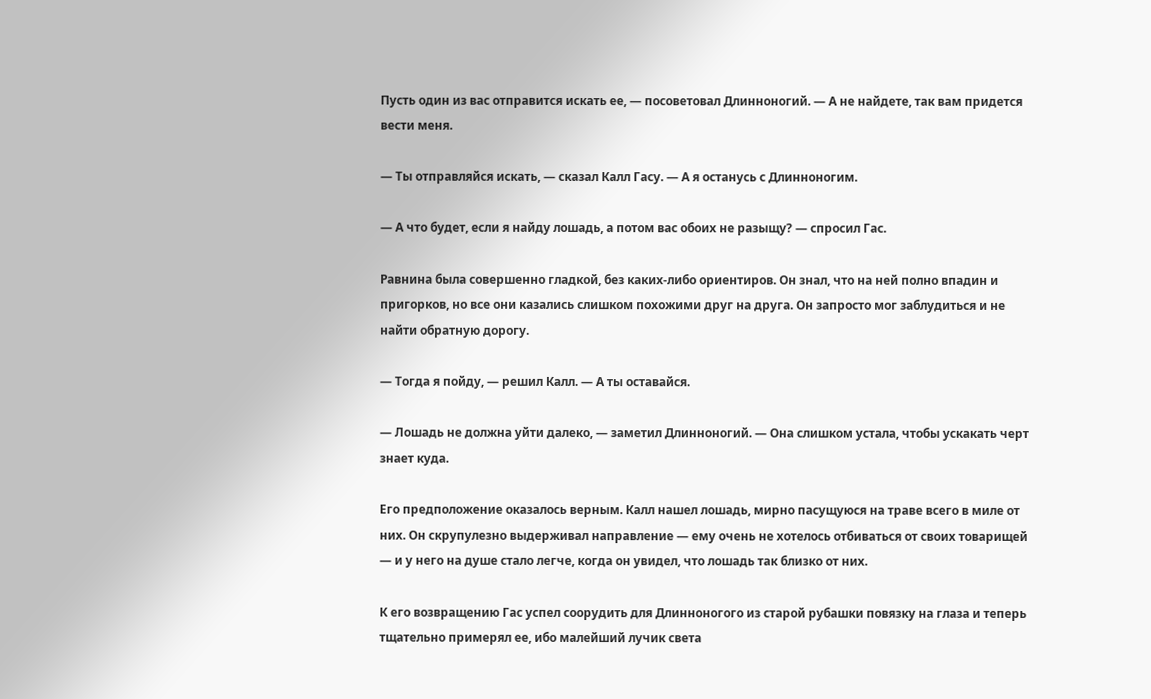Пусть один из вас отправится искать ее, — посоветовал Длинноногий. — А не найдете, так вам придется вести меня.

— Ты отправляйся искать, — сказал Калл Гасу. — А я останусь с Длинноногим.

— А что будет, если я найду лошадь, а потом вас обоих не разыщу? — спросил Гас.

Равнина была совершенно гладкой, без каких-либо ориентиров. Он знал, что на ней полно впадин и пригорков, но все они казались слишком похожими друг на друга. Он запросто мог заблудиться и не найти обратную дорогу.

— Тогда я пойду, — решил Калл. — А ты оставайся.

— Лошадь не должна уйти далеко, — заметил Длинноногий. — Она слишком устала, чтобы ускакать черт знает куда.

Его предположение оказалось верным. Калл нашел лошадь, мирно пасущуюся на траве всего в миле от них. Он скрупулезно выдерживал направление — ему очень не хотелось отбиваться от своих товарищей — и у него на душе стало легче, когда он увидел, что лошадь так близко от них.

К его возвращению Гас успел соорудить для Длинноногого из старой рубашки повязку на глаза и теперь тщательно примерял ее, ибо малейший лучик света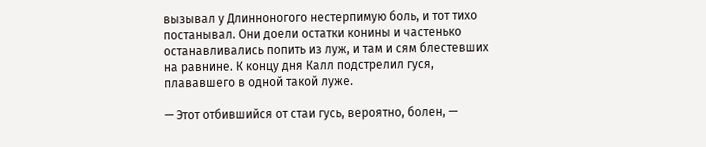вызывал у Длинноногого нестерпимую боль, и тот тихо постанывал. Они доели остатки конины и частенько останавливались попить из луж, и там и сям блестевших на равнине. К концу дня Калл подстрелил гуся, плававшего в одной такой луже.

— Этот отбившийся от стаи гусь, вероятно, болен, —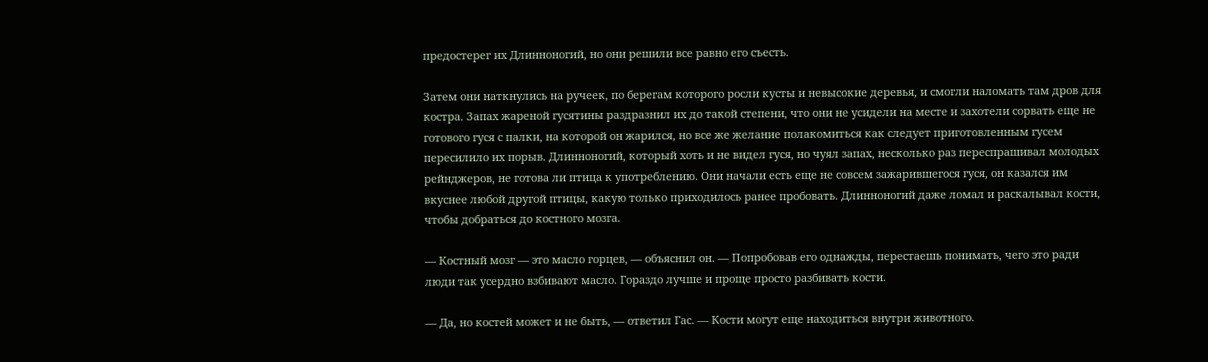предостерег их Длинноногий, но они решили все равно его съесть.

Затем они наткнулись на ручеек, по берегам которого росли кусты и невысокие деревья, и смогли наломать там дров для костра. Запах жареной гусятины раздразнил их до такой степени, что они не усидели на месте и захотели сорвать еще не готового гуся с палки, на которой он жарился, но все же желание полакомиться как следует приготовленным гусем пересилило их порыв. Длинноногий, который хоть и не видел гуся, но чуял запах, несколько раз переспрашивал молодых рейнджеров, не готова ли птица к употреблению. Они начали есть еще не совсем зажарившегося гуся, он казался им вкуснее любой другой птицы, какую только приходилось ранее пробовать. Длинноногий даже ломал и раскалывал кости, чтобы добраться до костного мозга.

— Костный мозг — это масло горцев, — объяснил он. — Попробовав его однажды, перестаешь понимать, чего это ради люди так усердно взбивают масло. Гораздо лучше и проще просто разбивать кости.

— Да, но костей может и не быть, — ответил Гас. — Кости могут еще находиться внутри животного.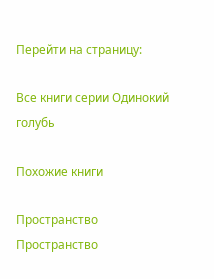Перейти на страницу:

Все книги серии Одинокий голубь

Похожие книги

Пространство
Пространство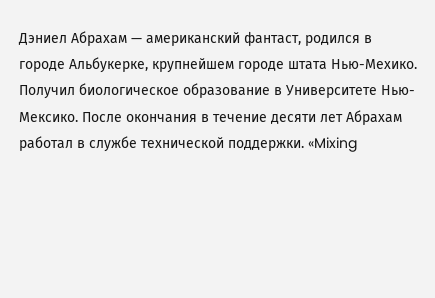Дэниел Абрахам — американский фантаст, родился в городе Альбукерке, крупнейшем городе штата Нью-Мехико. Получил биологическое образование в Университете Нью-Мексико. После окончания в течение десяти лет Абрахам работал в службе технической поддержки. «Mixing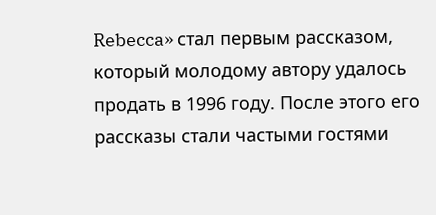Rebecca» стал первым рассказом, который молодому автору удалось продать в 1996 году. После этого его рассказы стали частыми гостями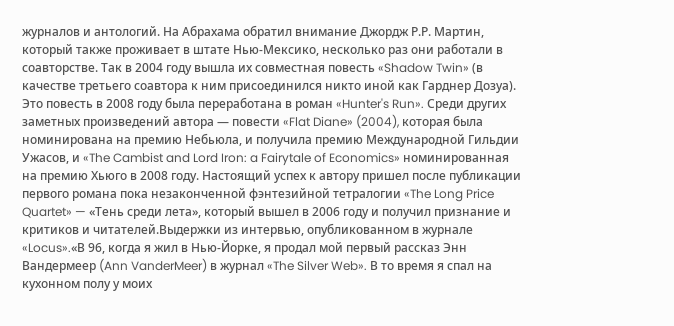журналов и антологий. На Абрахама обратил внимание Джордж Р.Р. Мартин, который также проживает в штате Нью-Мексико, несколько раз они работали в соавторстве. Так в 2004 году вышла их совместная повесть «Shadow Twin» (в качестве третьего соавтора к ним присоединился никто иной как Гарднер Дозуа). Это повесть в 2008 году была переработана в роман «Hunter's Run». Среди других заметных произведений автора — повести «Flat Diane» (2004), которая была номинирована на премию Небьюла, и получила премию Международной Гильдии Ужасов, и «The Cambist and Lord Iron: a Fairytale of Economics» номинированная на премию Хьюго в 2008 году. Настоящий успех к автору пришел после публикации первого романа пока незаконченной фэнтезийной тетралогии «The Long Price Quartet» — «Тень среди лета», который вышел в 2006 году и получил признание и критиков и читателей.Выдержки из интервью, опубликованном в журнале «Locus».«В 96, когда я жил в Нью-Йорке, я продал мой первый рассказ Энн Вандермеер (Ann VanderMeer) в журнал «The Silver Web». В то время я спал на кухонном полу у моих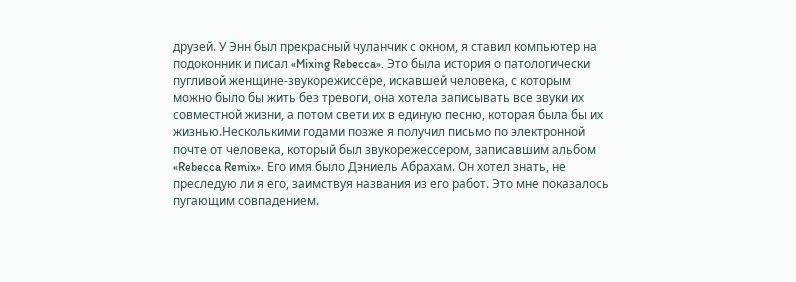друзей. У Энн был прекрасный чуланчик с окном, я ставил компьютер на подоконник и писал «Mixing Rebecca». Это была история о патологически пугливой женщине-звукорежиссёре, искавшей человека, с которым можно было бы жить без тревоги, она хотела записывать все звуки их совместной жизни, а потом свети их в единую песню, которая была бы их жизнью.Несколькими годами позже я получил письмо по электронной почте от человека, который был звукорежессером, записавшим альбом «Rebecca Remix». Его имя было Дэниель Абрахам. Он хотел знать, не преследую ли я его, заимствуя названия из его работ. Это мне показалось пугающим совпадением.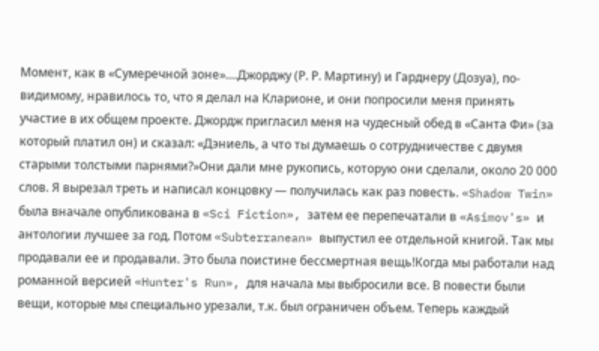Момент, как в «Сумеречной зоне»....Джорджу (Р. Р. Мартину) и Гарднеру (Дозуа), по-видимому, нравилось то, что я делал на Кларионе, и они попросили меня принять участие в их общем проекте. Джордж пригласил меня на чудесный обед в «Санта Фи» (за который платил он) и сказал: «Дэниель, а что ты думаешь о сотрудничестве с двумя старыми толстыми парнями?»Они дали мне рукопись, которую они сделали, около 20 000 слов. Я вырезал треть и написал концовку — получилась как раз повесть. «Shadow Twin» была вначале опубликована в «Sci Fiction», затем ее перепечатали в «Asimov's» и антологии лучшее за год. Потом «Subterranean» выпустил ее отдельной книгой. Так мы продавали ее и продавали. Это была поистине бессмертная вещь!Когда мы работали над романной версией «Hunter's Run», для начала мы выбросили все. В повести были вещи, которые мы специально урезали, т.к. был ограничен объем. Теперь каждый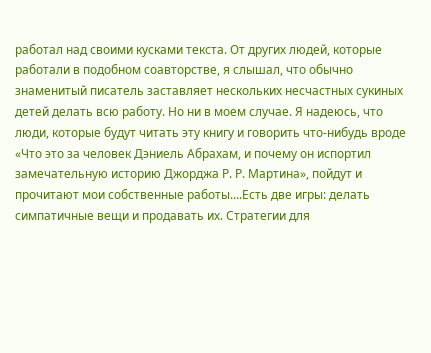работал над своими кусками текста. От других людей, которые работали в подобном соавторстве, я слышал, что обычно знаменитый писатель заставляет нескольких несчастных сукиных детей делать всю работу. Но ни в моем случае. Я надеюсь, что люди, которые будут читать эту книгу и говорить что-нибудь вроде «Что это за человек Дэниель Абрахам, и почему он испортил замечательную историю Джорджа Р. Р. Мартина», пойдут и прочитают мои собственные работы....Есть две игры: делать симпатичные вещи и продавать их. Стратегии для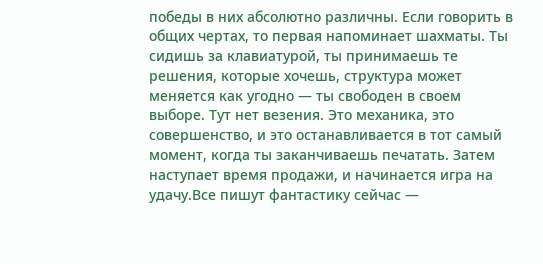победы в них абсолютно различны. Если говорить в общих чертах, то первая напоминает шахматы. Ты сидишь за клавиатурой, ты принимаешь те решения, которые хочешь, структура может меняется как угодно — ты свободен в своем выборе. Тут нет везения. Это механика, это совершенство, и это останавливается в тот самый момент, когда ты заканчиваешь печатать. Затем наступает время продажи, и начинается игра на удачу.Все пишут фантастику сейчас —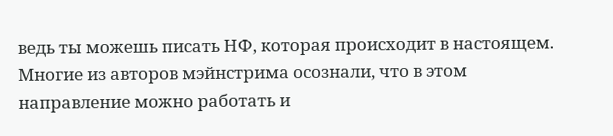ведь ты можешь писать НФ, которая происходит в настоящем. Многие из авторов мэйнстрима осознали, что в этом направление можно работать и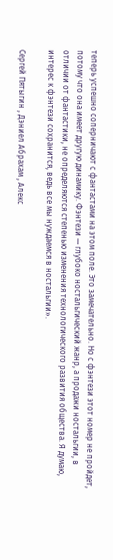теперь успешно соперничают с фантастами на этом поле. Это замечательно. Но с фэнтези этот номер не пройдет, потому что она имеет другую динамику. Фэнтези — глубоко ностальгический жанр, а продажи ностальгии, в отличии от фантастики, не определяются степенью изменения технологического развития общества. Я думаю, интерес к фэнтези сохранится, ведь все мы нуждаемся в ностальгии».

Сергей Пятыгин , Дэниел Абрахам , Алекс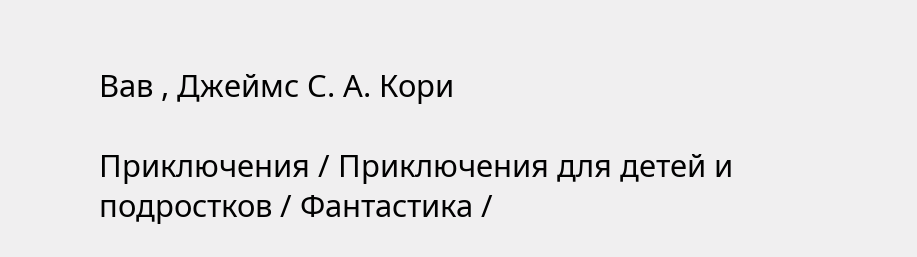Вав , Джеймс С. А. Кори

Приключения / Приключения для детей и подростков / Фантастика /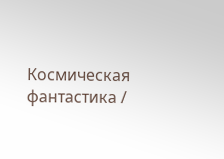Космическая фантастика /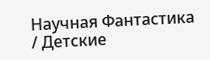Научная Фантастика / Детские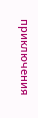приключения